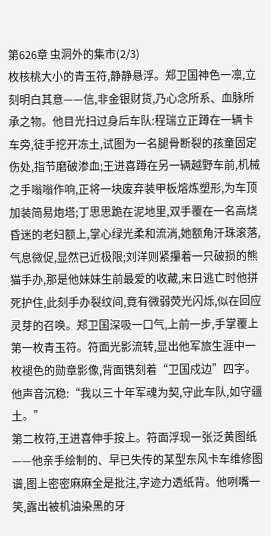第626章 虫洞外的集市(2/3)
枚核桃大小的青玉符,静静悬浮。郑卫国神色一凛,立刻明白其意——信,非金银财货,乃心念所系、血脉所承之物。他目光扫过身后车队:程瑞立正蹲在一辆卡车旁,徒手挖开冻土,试图为一名腿骨断裂的孩童固定伤处,指节磨破渗血;王进喜蹲在另一辆越野车前,机械之手嗡嗡作响,正将一块废弃装甲板熔炼塑形,为车顶加装简易炮塔;丁思思跪在泥地里,双手覆在一名高烧昏迷的老妇额上,掌心绿光柔和流淌,她额角汗珠滚落,气息微促,显然已近极限;刘洋则紧攥着一只破损的熊猫手办,那是他妹妹生前最爱的收藏,末日逃亡时他拼死护住,此刻手办裂纹间,竟有微弱荧光闪烁,似在回应灵芽的召唤。郑卫国深吸一口气,上前一步,手掌覆上第一枚青玉符。符面光影流转,显出他军旅生涯中一枚褪色的勋章影像,背面镌刻着“卫国戍边”四字。他声音沉稳:“我以三十年军魂为契,守此车队,如守疆土。”
第二枚符,王进喜伸手按上。符面浮现一张泛黄图纸——他亲手绘制的、早已失传的某型东风卡车维修图谱,图上密密麻麻全是批注,字迹力透纸背。他咧嘴一笑,露出被机油染黑的牙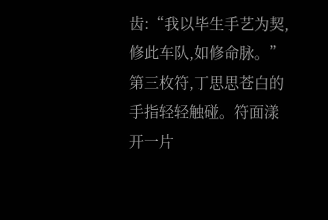齿:“我以毕生手艺为契,修此车队,如修命脉。”
第三枚符,丁思思苍白的手指轻轻触碰。符面漾开一片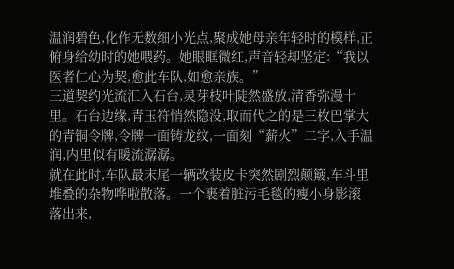温润碧色,化作无数细小光点,聚成她母亲年轻时的模样,正俯身给幼时的她喂药。她眼眶微红,声音轻却坚定:“我以医者仁心为契,愈此车队,如愈亲族。”
三道契约光流汇入石台,灵芽枝叶陡然盛放,清香弥漫十里。石台边缘,青玉符悄然隐没,取而代之的是三枚巴掌大的青铜令牌,令牌一面铸龙纹,一面刻“薪火”二字,入手温润,内里似有暖流潺潺。
就在此时,车队最末尾一辆改装皮卡突然剧烈颠簸,车斗里堆叠的杂物哗啦散落。一个裹着脏污毛毯的瘦小身影滚落出来,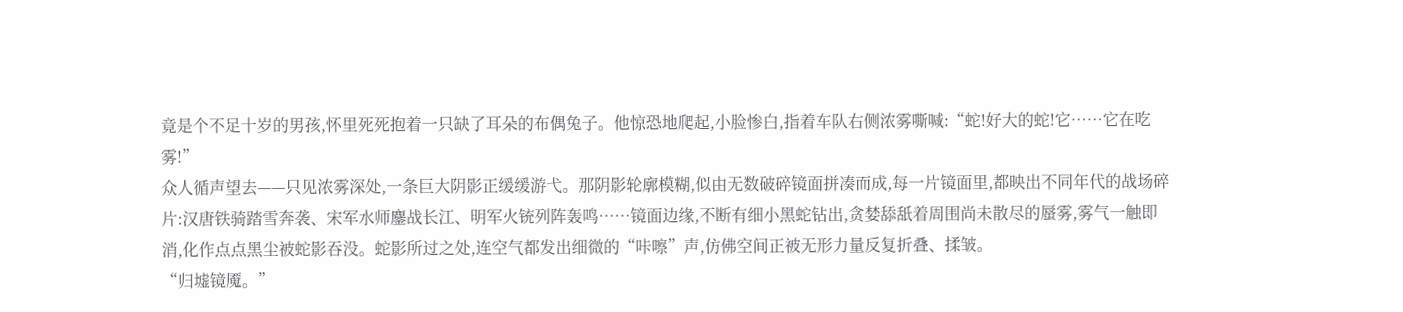竟是个不足十岁的男孩,怀里死死抱着一只缺了耳朵的布偶兔子。他惊恐地爬起,小脸惨白,指着车队右侧浓雾嘶喊:“蛇!好大的蛇!它……它在吃雾!”
众人循声望去——只见浓雾深处,一条巨大阴影正缓缓游弋。那阴影轮廓模糊,似由无数破碎镜面拼凑而成,每一片镜面里,都映出不同年代的战场碎片:汉唐铁骑踏雪奔袭、宋军水师鏖战长江、明军火铳列阵轰鸣……镜面边缘,不断有细小黑蛇钻出,贪婪舔舐着周围尚未散尽的蜃雾,雾气一触即消,化作点点黑尘被蛇影吞没。蛇影所过之处,连空气都发出细微的“咔嚓”声,仿佛空间正被无形力量反复折叠、揉皱。
“归墟镜魇。”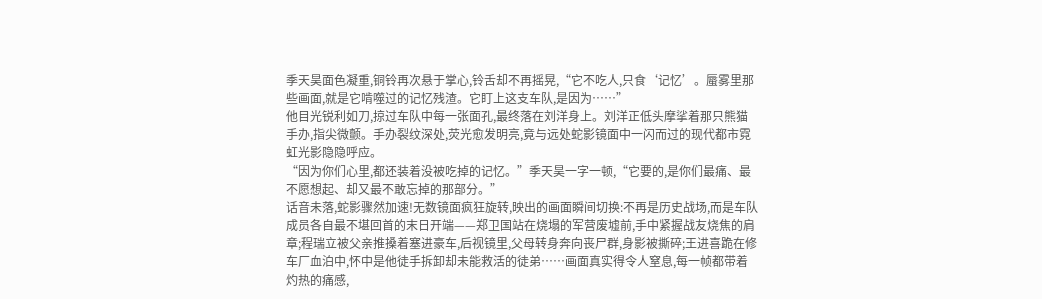季天昊面色凝重,铜铃再次悬于掌心,铃舌却不再摇晃,“它不吃人,只食‘记忆’。蜃雾里那些画面,就是它啃噬过的记忆残渣。它盯上这支车队,是因为……”
他目光锐利如刀,掠过车队中每一张面孔,最终落在刘洋身上。刘洋正低头摩挲着那只熊猫手办,指尖微颤。手办裂纹深处,荧光愈发明亮,竟与远处蛇影镜面中一闪而过的现代都市霓虹光影隐隐呼应。
“因为你们心里,都还装着没被吃掉的记忆。”季天昊一字一顿,“它要的,是你们最痛、最不愿想起、却又最不敢忘掉的那部分。”
话音未落,蛇影骤然加速!无数镜面疯狂旋转,映出的画面瞬间切换:不再是历史战场,而是车队成员各自最不堪回首的末日开端——郑卫国站在烧塌的军营废墟前,手中紧握战友烧焦的肩章;程瑞立被父亲推搡着塞进豪车,后视镜里,父母转身奔向丧尸群,身影被撕碎;王进喜跪在修车厂血泊中,怀中是他徒手拆卸却未能救活的徒弟……画面真实得令人窒息,每一帧都带着灼热的痛感,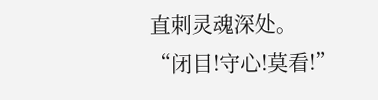直刺灵魂深处。
“闭目!守心!莫看!”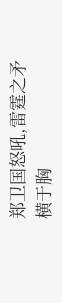郑卫国怒吼,雷霆之矛横于胸